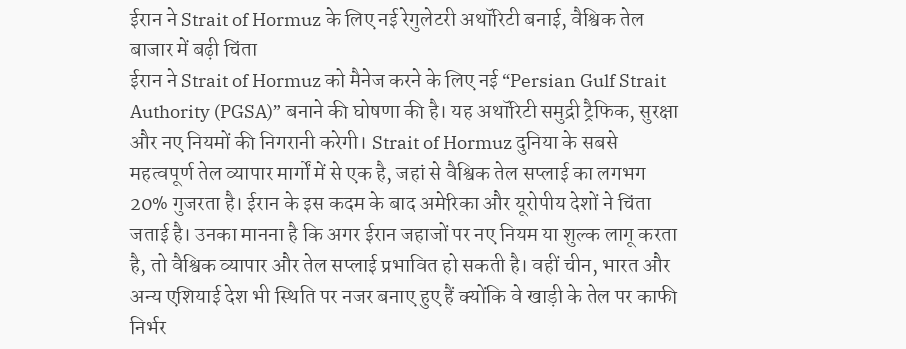ईरान ने Strait of Hormuz के लिए नई रेगुलेटरी अथॉरिटी बनाई, वैश्विक तेल बाजार में बढ़ी चिंता
ईरान ने Strait of Hormuz को मैनेज करने के लिए नई “Persian Gulf Strait Authority (PGSA)” बनाने की घोषणा की है। यह अथॉरिटी समुद्री ट्रैफिक, सुरक्षा और नए नियमों की निगरानी करेगी। Strait of Hormuz दुनिया के सबसे महत्वपूर्ण तेल व्यापार मार्गों में से एक है, जहां से वैश्विक तेल सप्लाई का लगभग 20% गुजरता है। ईरान के इस कदम के बाद अमेरिका और यूरोपीय देशों ने चिंता जताई है। उनका मानना है कि अगर ईरान जहाजों पर नए नियम या शुल्क लागू करता है, तो वैश्विक व्यापार और तेल सप्लाई प्रभावित हो सकती है। वहीं चीन, भारत और अन्य एशियाई देश भी स्थिति पर नजर बनाए हुए हैं क्योंकि वे खाड़ी के तेल पर काफी निर्भर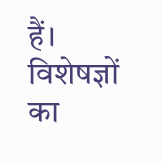हैं। विशेषज्ञों का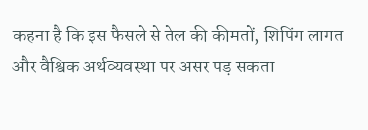कहना है कि इस फैसले से तेल की कीमतों, शिपिंग लागत और वैश्विक अर्थव्यवस्था पर असर पड़ सकता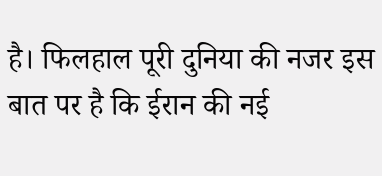है। फिलहाल पूरी दुनिया की नजर इस बात पर है कि ईरान की नई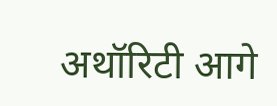अथॉरिटी आगे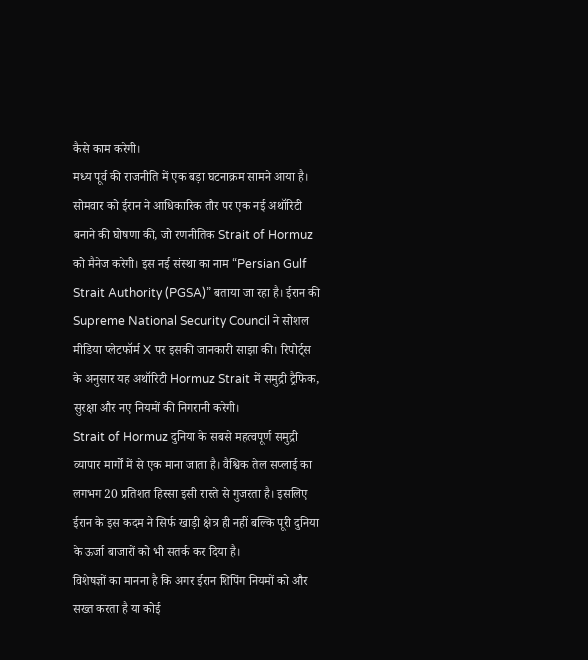कैसे काम करेगी।
मध्य पूर्व की राजनीति में एक बड़ा घटनाक्रम सामने आया है। सोमवार को ईरान ने आधिकारिक तौर पर एक नई अथॉरिटी बनाने की घोषणा की, जो रणनीतिक Strait of Hormuz को मैनेज करेगी। इस नई संस्था का नाम “Persian Gulf Strait Authority (PGSA)” बताया जा रहा है। ईरान की Supreme National Security Council ने सोशल मीडिया प्लेटफॉर्म X पर इसकी जानकारी साझा की। रिपोर्ट्स के अनुसार यह अथॉरिटी Hormuz Strait में समुद्री ट्रैफिक, सुरक्षा और नए नियमों की निगरानी करेगी।
Strait of Hormuz दुनिया के सबसे महत्वपूर्ण समुद्री व्यापार मार्गों में से एक माना जाता है। वैश्विक तेल सप्लाई का लगभग 20 प्रतिशत हिस्सा इसी रास्ते से गुजरता है। इसलिए ईरान के इस कदम ने सिर्फ खाड़ी क्षेत्र ही नहीं बल्कि पूरी दुनिया के ऊर्जा बाजारों को भी सतर्क कर दिया है।
विशेषज्ञों का मानना है कि अगर ईरान शिपिंग नियमों को और सख्त करता है या कोई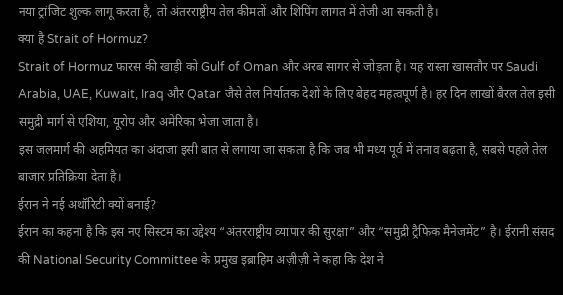नया ट्रांजिट शुल्क लागू करता है, तो अंतरराष्ट्रीय तेल कीमतों और शिपिंग लागत में तेजी आ सकती है।
क्या है Strait of Hormuz?
Strait of Hormuz फारस की खाड़ी को Gulf of Oman और अरब सागर से जोड़ता है। यह रास्ता खासतौर पर Saudi Arabia, UAE, Kuwait, Iraq और Qatar जैसे तेल निर्यातक देशों के लिए बेहद महत्वपूर्ण है। हर दिन लाखों बैरल तेल इसी समुद्री मार्ग से एशिया, यूरोप और अमेरिका भेजा जाता है।
इस जलमार्ग की अहमियत का अंदाजा इसी बात से लगाया जा सकता है कि जब भी मध्य पूर्व में तनाव बढ़ता है, सबसे पहले तेल बाजार प्रतिक्रिया देता है।
ईरान ने नई अथॉरिटी क्यों बनाई?
ईरान का कहना है कि इस नए सिस्टम का उद्देश्य “अंतरराष्ट्रीय व्यापार की सुरक्षा” और “समुद्री ट्रैफिक मैनेजमेंट” है। ईरानी संसद की National Security Committee के प्रमुख इब्राहिम अज़ीज़ी ने कहा कि देश ने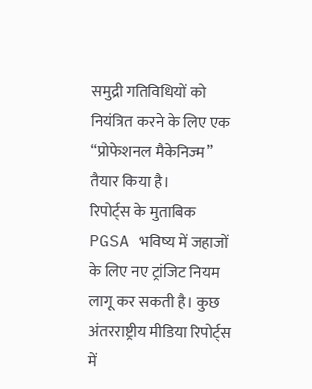समुद्री गतिविधियों को नियंत्रित करने के लिए एक “प्रोफेशनल मैकेनिज्म” तैयार किया है।
रिपोर्ट्स के मुताबिक PGSA भविष्य में जहाजों के लिए नए ट्रांजिट नियम लागू कर सकती है। कुछ अंतरराष्ट्रीय मीडिया रिपोर्ट्स में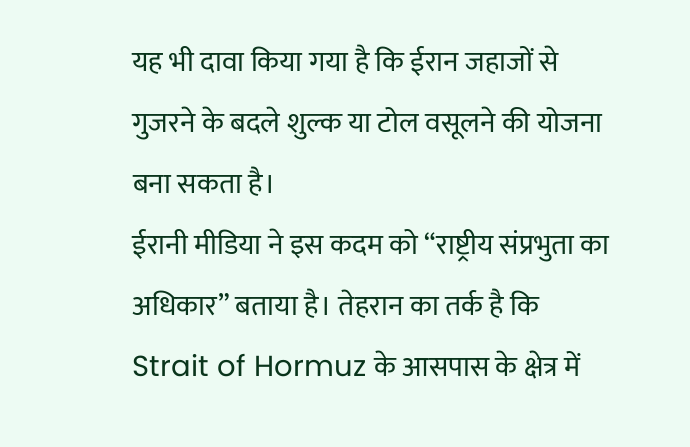यह भी दावा किया गया है कि ईरान जहाजों से गुजरने के बदले शुल्क या टोल वसूलने की योजना बना सकता है।
ईरानी मीडिया ने इस कदम को “राष्ट्रीय संप्रभुता का अधिकार” बताया है। तेहरान का तर्क है कि Strait of Hormuz के आसपास के क्षेत्र में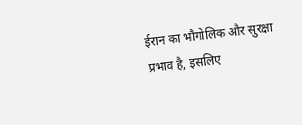ईरान का भौगोलिक और सुरक्षा प्रभाव है, इसलिए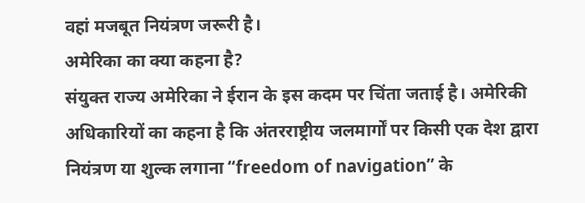वहां मजबूत नियंत्रण जरूरी है।
अमेरिका का क्या कहना है?
संयुक्त राज्य अमेरिका ने ईरान के इस कदम पर चिंता जताई है। अमेरिकी अधिकारियों का कहना है कि अंतरराष्ट्रीय जलमार्गों पर किसी एक देश द्वारा नियंत्रण या शुल्क लगाना “freedom of navigation” के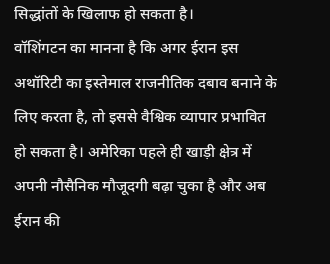सिद्धांतों के खिलाफ हो सकता है।
वॉशिंगटन का मानना है कि अगर ईरान इस अथॉरिटी का इस्तेमाल राजनीतिक दबाव बनाने के लिए करता है, तो इससे वैश्विक व्यापार प्रभावित हो सकता है। अमेरिका पहले ही खाड़ी क्षेत्र में अपनी नौसैनिक मौजूदगी बढ़ा चुका है और अब ईरान की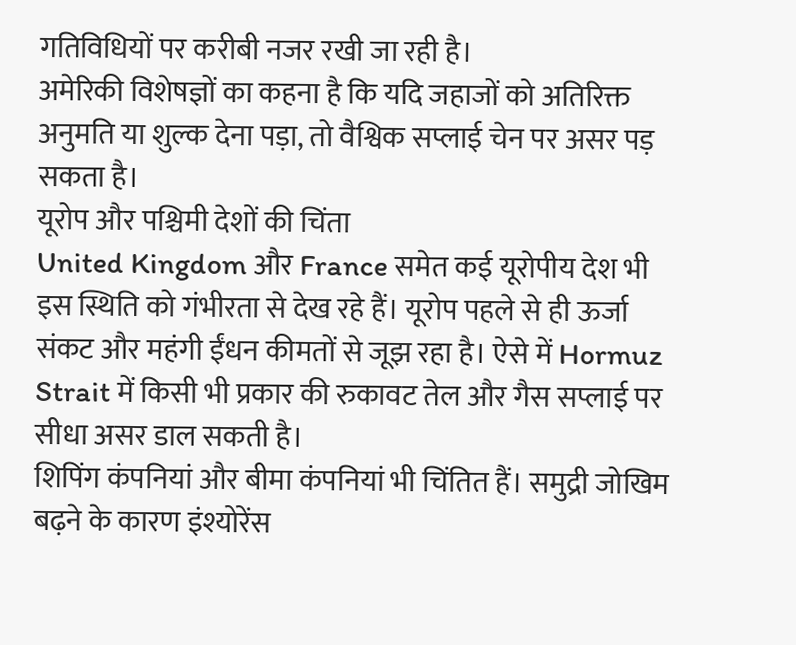गतिविधियों पर करीबी नजर रखी जा रही है।
अमेरिकी विशेषज्ञों का कहना है कि यदि जहाजों को अतिरिक्त अनुमति या शुल्क देना पड़ा, तो वैश्विक सप्लाई चेन पर असर पड़ सकता है।
यूरोप और पश्चिमी देशों की चिंता
United Kingdom और France समेत कई यूरोपीय देश भी इस स्थिति को गंभीरता से देख रहे हैं। यूरोप पहले से ही ऊर्जा संकट और महंगी ईंधन कीमतों से जूझ रहा है। ऐसे में Hormuz Strait में किसी भी प्रकार की रुकावट तेल और गैस सप्लाई पर सीधा असर डाल सकती है।
शिपिंग कंपनियां और बीमा कंपनियां भी चिंतित हैं। समुद्री जोखिम बढ़ने के कारण इंश्योरेंस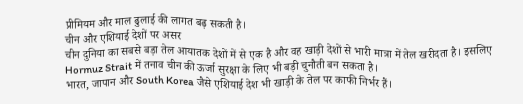प्रीमियम और माल ढुलाई की लागत बढ़ सकती है।
चीन और एशियाई देशों पर असर
चीन दुनिया का सबसे बड़ा तेल आयातक देशों में से एक है और वह खाड़ी देशों से भारी मात्रा में तेल खरीदता है। इसलिए Hormuz Strait में तनाव चीन की ऊर्जा सुरक्षा के लिए भी बड़ी चुनौती बन सकता है।
भारत, जापान और South Korea जैसे एशियाई देश भी खाड़ी के तेल पर काफी निर्भर हैं।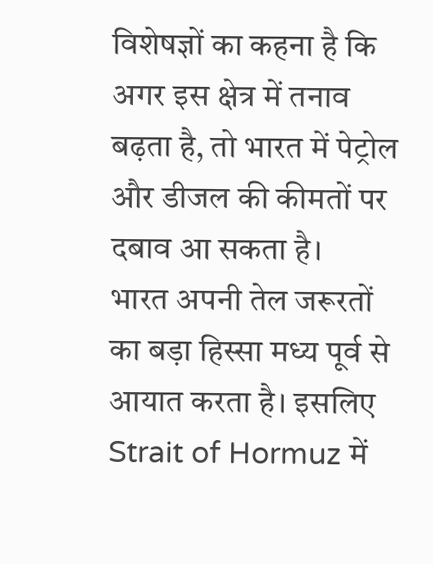विशेषज्ञों का कहना है कि अगर इस क्षेत्र में तनाव बढ़ता है, तो भारत में पेट्रोल और डीजल की कीमतों पर दबाव आ सकता है।
भारत अपनी तेल जरूरतों का बड़ा हिस्सा मध्य पूर्व से आयात करता है। इसलिए Strait of Hormuz में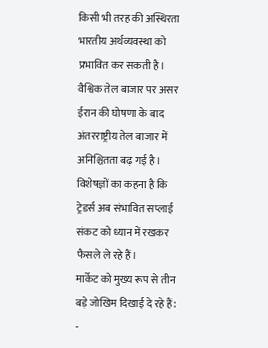किसी भी तरह की अस्थिरता भारतीय अर्थव्यवस्था को प्रभावित कर सकती है।
वैश्विक तेल बाजार पर असर
ईरान की घोषणा के बाद अंतरराष्ट्रीय तेल बाजार में अनिश्चितता बढ़ गई है। विशेषज्ञों का कहना है कि ट्रेडर्स अब संभावित सप्लाई संकट को ध्यान में रखकर फैसले ले रहे हैं।
मार्केट को मुख्य रूप से तीन बड़े जोखिम दिखाई दे रहे हैं:
-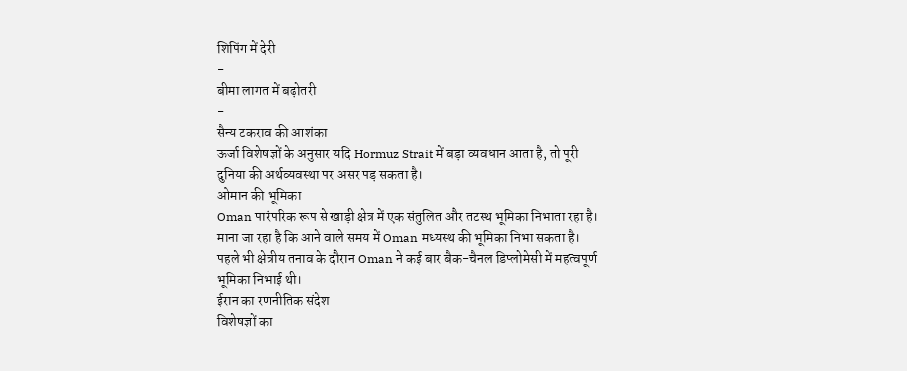शिपिंग में देरी
-
बीमा लागत में बढ़ोतरी
-
सैन्य टकराव की आशंका
ऊर्जा विशेषज्ञों के अनुसार यदि Hormuz Strait में बड़ा व्यवधान आता है, तो पूरी दुनिया की अर्थव्यवस्था पर असर पड़ सकता है।
ओमान की भूमिका
Oman पारंपरिक रूप से खाड़ी क्षेत्र में एक संतुलित और तटस्थ भूमिका निभाता रहा है। माना जा रहा है कि आने वाले समय में Oman मध्यस्थ की भूमिका निभा सकता है।
पहले भी क्षेत्रीय तनाव के दौरान Oman ने कई बार बैक-चैनल डिप्लोमेसी में महत्वपूर्ण भूमिका निभाई थी।
ईरान का रणनीतिक संदेश
विशेषज्ञों का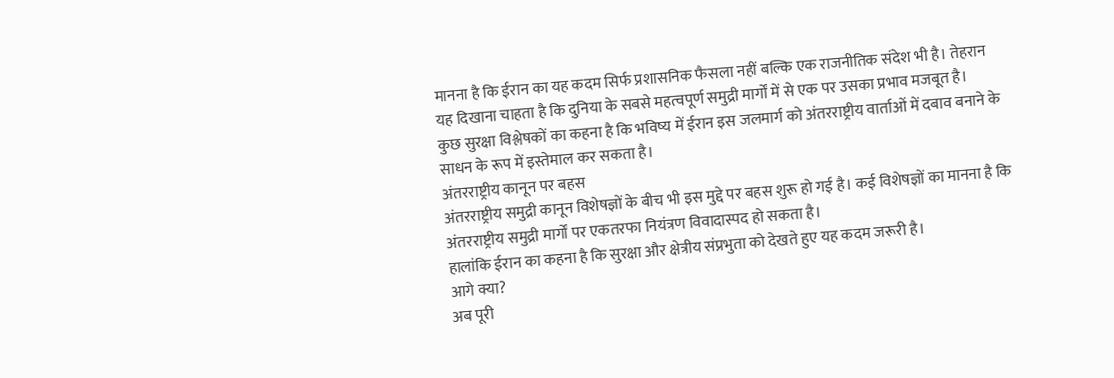मानना है कि ईरान का यह कदम सिर्फ प्रशासनिक फैसला नहीं बल्कि एक राजनीतिक संदेश भी है। तेहरान यह दिखाना चाहता है कि दुनिया के सबसे महत्वपूर्ण समुद्री मार्गों में से एक पर उसका प्रभाव मजबूत है।
कुछ सुरक्षा विश्लेषकों का कहना है कि भविष्य में ईरान इस जलमार्ग को अंतरराष्ट्रीय वार्ताओं में दबाव बनाने के साधन के रूप में इस्तेमाल कर सकता है।
अंतरराष्ट्रीय कानून पर बहस
अंतरराष्ट्रीय समुद्री कानून विशेषज्ञों के बीच भी इस मुद्दे पर बहस शुरू हो गई है। कई विशेषज्ञों का मानना है कि अंतरराष्ट्रीय समुद्री मार्गों पर एकतरफा नियंत्रण विवादास्पद हो सकता है।
हालांकि ईरान का कहना है कि सुरक्षा और क्षेत्रीय संप्रभुता को देखते हुए यह कदम जरूरी है।
आगे क्या?
अब पूरी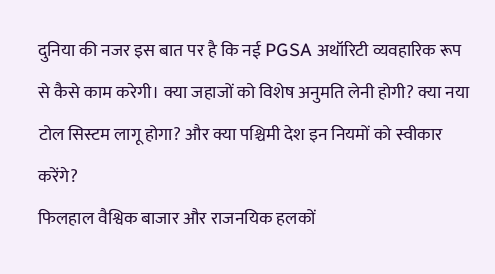दुनिया की नजर इस बात पर है कि नई PGSA अथॉरिटी व्यवहारिक रूप से कैसे काम करेगी। क्या जहाजों को विशेष अनुमति लेनी होगी? क्या नया टोल सिस्टम लागू होगा? और क्या पश्चिमी देश इन नियमों को स्वीकार करेंगे?
फिलहाल वैश्विक बाजार और राजनयिक हलकों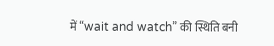में “wait and watch” की स्थिति बनी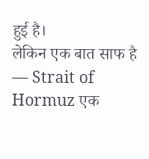हुई है।
लेकिन एक बात साफ है — Strait of Hormuz एक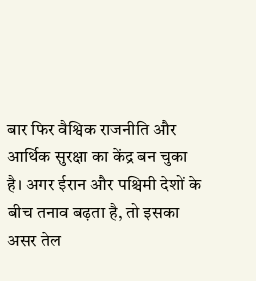बार फिर वैश्विक राजनीति और आर्थिक सुरक्षा का केंद्र बन चुका है। अगर ईरान और पश्चिमी देशों के बीच तनाव बढ़ता है, तो इसका असर तेल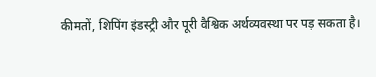कीमतों, शिपिंग इंडस्ट्री और पूरी वैश्विक अर्थव्यवस्था पर पड़ सकता है।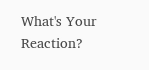What's Your Reaction?